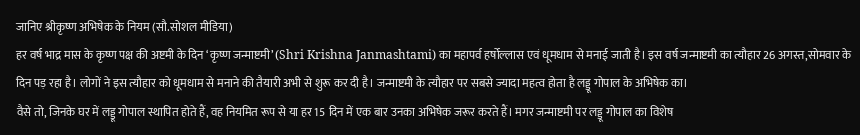जानिए श्रीकृष्ण अभिषेक के नियम (सौ.सोशल मीडिया)
हर वर्ष भाद्र मास के कृष्ण पक्ष की अष्टमी के दिन ‘कृष्ण जन्माष्टमी’ (Shri Krishna Janmashtami) का महापर्व हर्षोल्लास एवं धूमधाम से मनाई जाती है। इस वर्ष जन्माष्टमी का त्यौहार 26 अगस्त,सोमवार के दिन पड़ रहा है। लोगों ने इस त्यौहार को धूमधाम से मनाने की तैयारी अभी से शुरू कर दी है। जन्माष्टमी के त्यौहार पर सबसे ज्यादा महत्व होता है लड्डू गोपाल के अभिषेक का।
वैसे तो, जिनके घर में लड्डू गोपाल स्थापित होते हैं, वह नियमित रूप से या हर 15 दिन में एक बार उनका अभिषेक जरूर करते हैं। मगर जन्माष्टमी पर लड्डू गोपाल का विशेष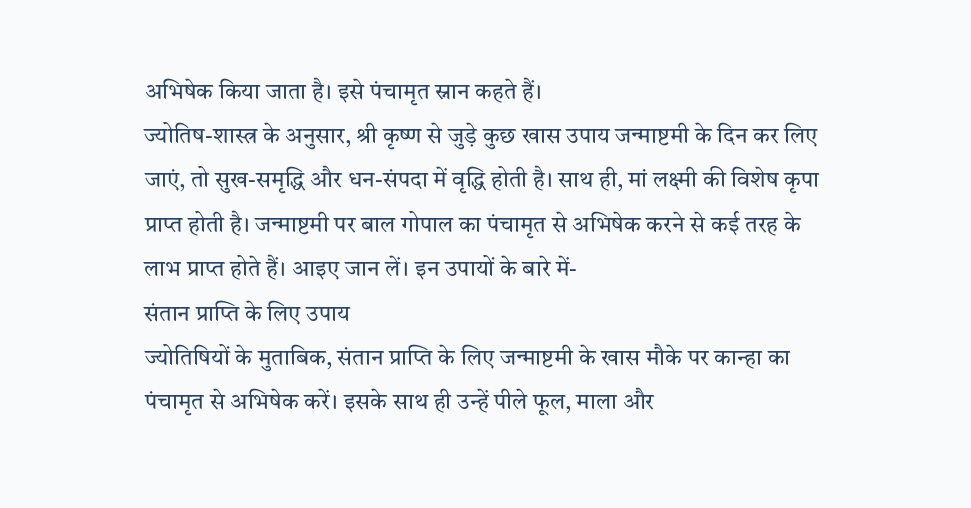अभिषेक किया जाता है। इसे पंचामृत स्नान कहते हैं।
ज्योतिष-शास्त्र के अनुसार, श्री कृष्ण से जुड़े कुछ खास उपाय जन्माष्टमी के दिन कर लिए जाएं, तो सुख-समृद्धि और धन-संपदा में वृद्धि होती है। साथ ही, मां लक्ष्मी की विशेष कृपा प्राप्त होती है। जन्माष्टमी पर बाल गोपाल का पंचामृत से अभिषेक करने से कई तरह के लाभ प्राप्त होते हैं। आइए जान लें। इन उपायों के बारे में-
संतान प्राप्ति के लिए उपाय
ज्योतिषियों के मुताबिक, संतान प्राप्ति के लिए जन्माष्टमी के खास मौके पर कान्हा का पंचामृत से अभिषेक करें। इसके साथ ही उन्हें पीले फूल, माला और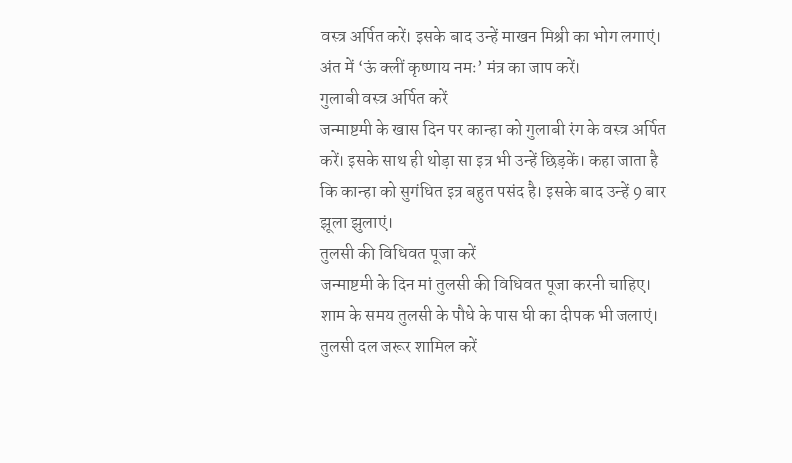वस्त्र अर्पित करें। इसके बाद उन्हें माखन मिश्री का भोग लगाएं। अंत में ‘ऊं क्लीं कृष्णाय नमः’ मंत्र का जाप करें।
गुलाबी वस्त्र अर्पित करें
जन्माष्टमी के खास दिन पर कान्हा को गुलाबी रंग के वस्त्र अर्पित करें। इसके साथ ही थोड़ा सा इत्र भी उन्हें छिड़कें। कहा जाता है कि कान्हा को सुगंधित इत्र बहुत पसंद है। इसके बाद उन्हें 9 बार झूला झुलाएं।
तुलसी की विधिवत पूजा करें
जन्माष्टमी के दिन मां तुलसी की विधिवत पूजा करनी चाहिए। शाम के समय तुलसी के पौधे के पास घी का दीपक भी जलाएं।
तुलसी दल जरूर शामिल करें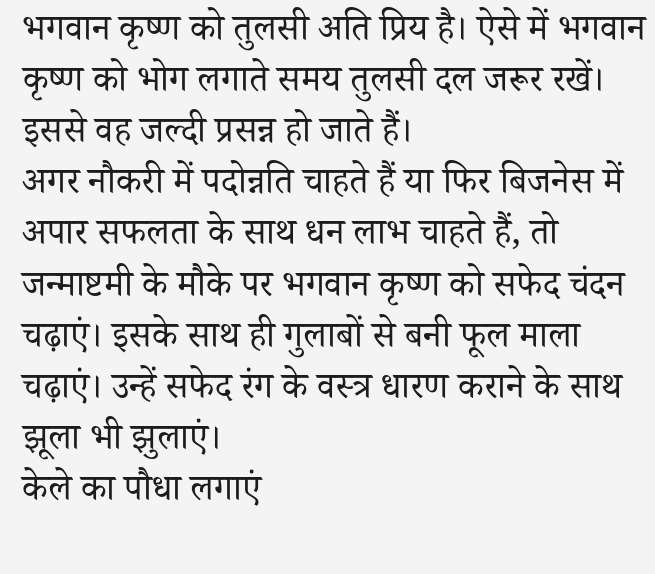भगवान कृष्ण को तुलसी अति प्रिय है। ऐसे में भगवान कृष्ण को भोग लगाते समय तुलसी दल जरूर रखें। इससे वह जल्दी प्रसन्न हो जाते हैं।
अगर नौकरी में पदोन्नति चाहते हैं या फिर बिजनेस में अपार सफलता के साथ धन लाभ चाहते हैं, तो जन्माष्टमी के मौके पर भगवान कृष्ण को सफेद चंदन चढ़ाएं। इसके साथ ही गुलाबों से बनी फूल माला चढ़ाएं। उन्हें सफेद रंग के वस्त्र धारण कराने के साथ झूला भी झुलाएं।
केले का पौधा लगाएं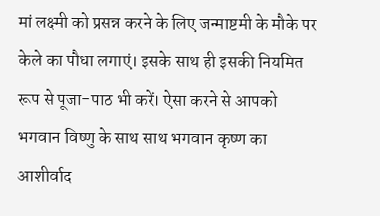मां लक्ष्मी को प्रसन्न करने के लिए जन्माष्टमी के मौके पर केले का पौधा लगाएं। इसके साथ ही इसकी नियमित रूप से पूजा-पाठ भी करें। ऐसा करने से आपको भगवान विष्णु के साथ साथ भगवान कृष्ण का आशीर्वाद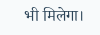भी मिलेगा।